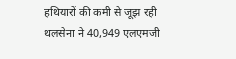हथियारों की कमी से जूझ रही थलसेना ने 40,949 एलएमजी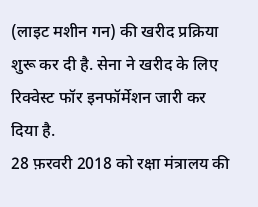(लाइट मशीन गन) की खरीद प्रक्रिया शुरू कर दी है. सेना ने खरीद के लिए रिक्वेस्ट फॉर इनफॉर्मेशन जारी कर दिया है.
28 फ़रवरी 2018 को रक्षा मंत्रालय की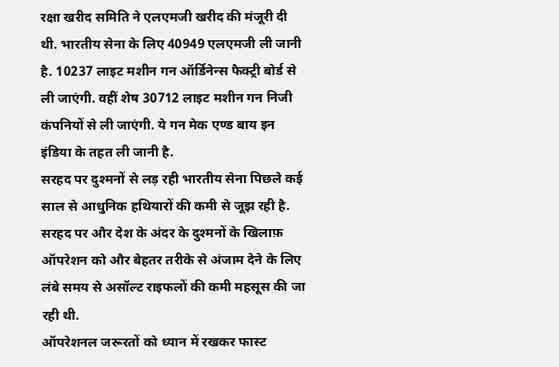रक्षा खरीद समिति ने एलएमजी खरीद की मंजूरी दी थी. भारतीय सेना के लिए 40949 एलएमजी ली जानी है. 10237 लाइट मशीन गन ऑर्डिनेन्स फैक्ट्री बोर्ड से ली जाएंगी. वहीं शेष 30712 लाइट मशीन गन निजी कंपनियों से ली जाएंगी. ये गन मेक एण्ड बाय इन इंडिया के तहत ली जानी है.
सरहद पर दुश्मनों से लड़ रही भारतीय सेना पिछले कई साल से आधुनिक हथियारों की कमी से जूझ रही है. सरहद पर और देश के अंदर के दुश्मनों के खिलाफ़ ऑपरेशन को और बेहतर तरीके से अंजाम देने के लिए लंबे समय से असॉल्ट राइफलों की कमी महसूस की जा रही थी.
ऑपरेशनल जरूरतों को ध्यान में रखकर फास्ट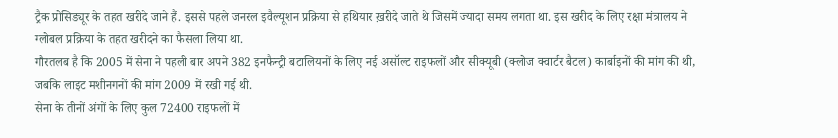ट्रैक प्रोसिड्यूर के तहत खरीदे जाने हैं. इससे पहले जनरल इवैल्यूशन प्रक्रिया से हथियार ख़रीदे जाते थे जिसमें ज्यादा समय लगता था. इस खरीद के लिए रक्षा मंत्रालय ने ग्लोबल प्रक्रिया के तहत खरीदने का फैसला लिया था.
गौरतलब है कि 2005 में सेना ने पहली बार अपने 382 इनफैन्ट्री बटालियनों के लिए नई असॉल्ट राइफलों और सीक्यूबी (क्लोज क्वार्टर बैटल) कार्बाइनों की मांग की थी, जबकि लाइट मशीनगनों की मांग 2009 में रखी गई थी.
सेना के तीनों अंगों के लिए कुल 72400 राइफलों में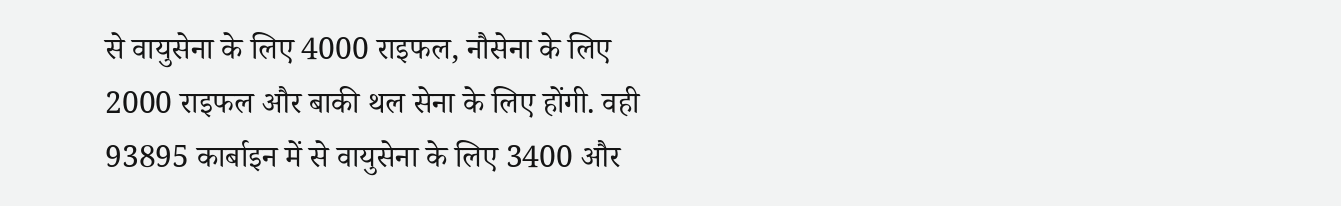से वायुसेना के लिए 4000 राइफल, नौसेना के लिए 2000 राइफल और बाकी थल सेना के लिए होंगी. वही 93895 कार्बाइन में से वायुसेना के लिए 3400 और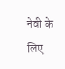नेवी के लिए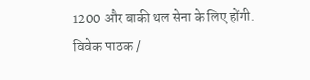1200 और बाकी थल सेना के लिए होंगी.
विवेक पाठक /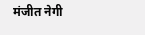मंजीत नेगी